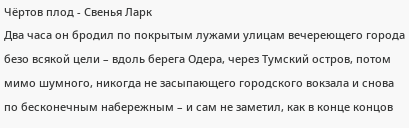Чёртов плод - Свенья Ларк
Два часа он бродил по покрытым лужами улицам вечереющего города безо всякой цели – вдоль берега Одера, через Тумский остров, потом мимо шумного, никогда не засыпающего городского вокзала и снова по бесконечным набережным – и сам не заметил, как в конце концов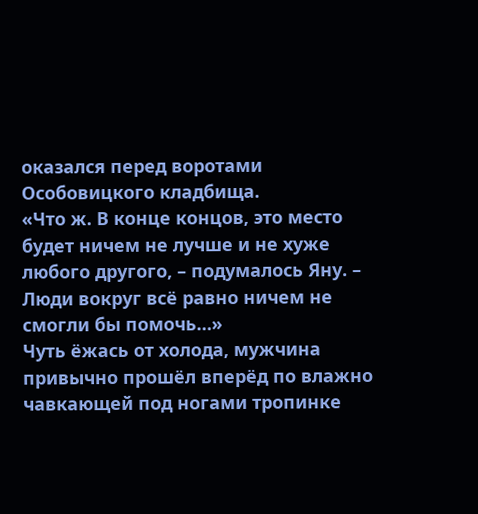оказался перед воротами Особовицкого кладбища.
«Что ж. В конце концов, это место будет ничем не лучше и не хуже любого другого, – подумалось Яну. – Люди вокруг всё равно ничем не смогли бы помочь…»
Чуть ёжась от холода, мужчина привычно прошёл вперёд по влажно чавкающей под ногами тропинке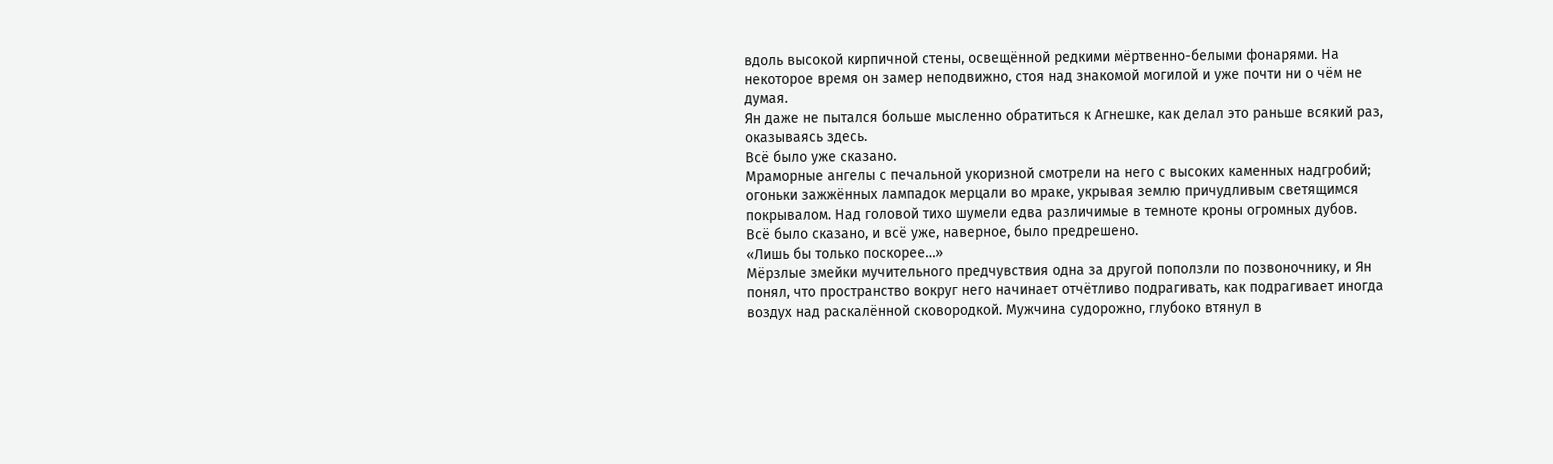вдоль высокой кирпичной стены, освещённой редкими мёртвенно-белыми фонарями. На некоторое время он замер неподвижно, стоя над знакомой могилой и уже почти ни о чём не думая.
Ян даже не пытался больше мысленно обратиться к Агнешке, как делал это раньше всякий раз, оказываясь здесь.
Всё было уже сказано.
Мраморные ангелы с печальной укоризной смотрели на него с высоких каменных надгробий; огоньки зажжённых лампадок мерцали во мраке, укрывая землю причудливым светящимся покрывалом. Над головой тихо шумели едва различимые в темноте кроны огромных дубов.
Всё было сказано, и всё уже, наверное, было предрешено.
«Лишь бы только поскорее…»
Мёрзлые змейки мучительного предчувствия одна за другой поползли по позвоночнику, и Ян понял, что пространство вокруг него начинает отчётливо подрагивать, как подрагивает иногда воздух над раскалённой сковородкой. Мужчина судорожно, глубоко втянул в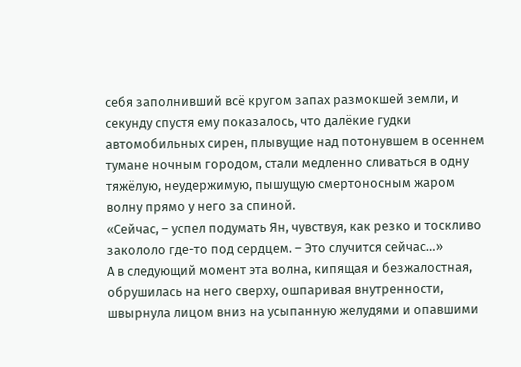себя заполнивший всё кругом запах размокшей земли, и секунду спустя ему показалось, что далёкие гудки автомобильных сирен, плывущие над потонувшем в осеннем тумане ночным городом, стали медленно сливаться в одну тяжёлую, неудержимую, пышущую смертоносным жаром волну прямо у него за спиной.
«Сейчас, – успел подумать Ян, чувствуя, как резко и тоскливо закололо где-то под сердцем. – Это случится сейчас…»
А в следующий момент эта волна, кипящая и безжалостная, обрушилась на него сверху, ошпаривая внутренности, швырнула лицом вниз на усыпанную желудями и опавшими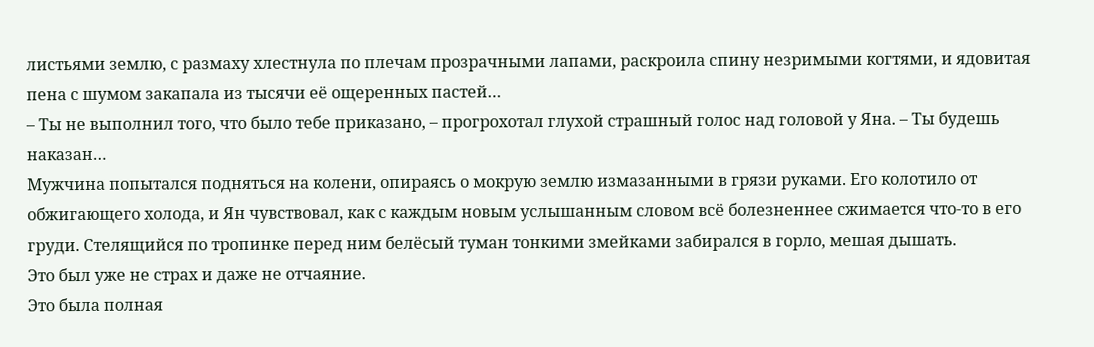листьями землю, с размаху хлестнула по плечам прозрачными лапами, раскроила спину незримыми когтями, и ядовитая пена с шумом закапала из тысячи её ощеренных пастей…
– Ты не выполнил того, что было тебе приказано, – прогрохотал глухой страшный голос над головой у Яна. – Ты будешь наказан…
Мужчина попытался подняться на колени, опираясь о мокрую землю измазанными в грязи руками. Его колотило от обжигающего холода, и Ян чувствовал, как с каждым новым услышанным словом всё болезненнее сжимается что-то в его груди. Стелящийся по тропинке перед ним белёсый туман тонкими змейками забирался в горло, мешая дышать.
Это был уже не страх и даже не отчаяние.
Это была полная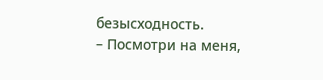безысходность.
– Посмотри на меня,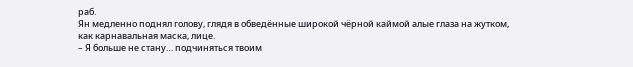раб.
Ян медленно поднял голову, глядя в обведённые широкой чёрной каймой алые глаза на жутком, как карнавальная маска, лице.
– Я больше не стану… подчиняться твоим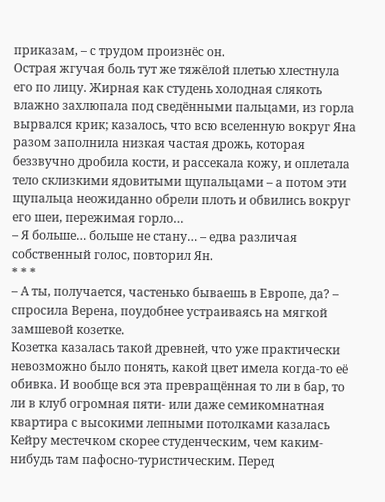приказам, – с трудом произнёс он.
Острая жгучая боль тут же тяжёлой плетью хлестнула его по лицу. Жирная как студень холодная слякоть влажно захлюпала под сведёнными пальцами, из горла вырвался крик; казалось, что всю вселенную вокруг Яна разом заполнила низкая частая дрожь, которая беззвучно дробила кости, и рассекала кожу, и оплетала тело склизкими ядовитыми щупальцами – а потом эти щупальца неожиданно обрели плоть и обвились вокруг его шеи, пережимая горло…
– Я больше… больше не стану… – едва различая собственный голос, повторил Ян.
* * *
– А ты, получается, частенько бываешь в Европе, да? – спросила Верена, поудобнее устраиваясь на мягкой замшевой козетке.
Козетка казалась такой древней, что уже практически невозможно было понять, какой цвет имела когда-то её обивка. И вообще вся эта превращённая то ли в бар, то ли в клуб огромная пяти- или даже семикомнатная квартира с высокими лепными потолками казалась Кейру местечком скорее студенческим, чем каким-нибудь там пафосно-туристическим. Перед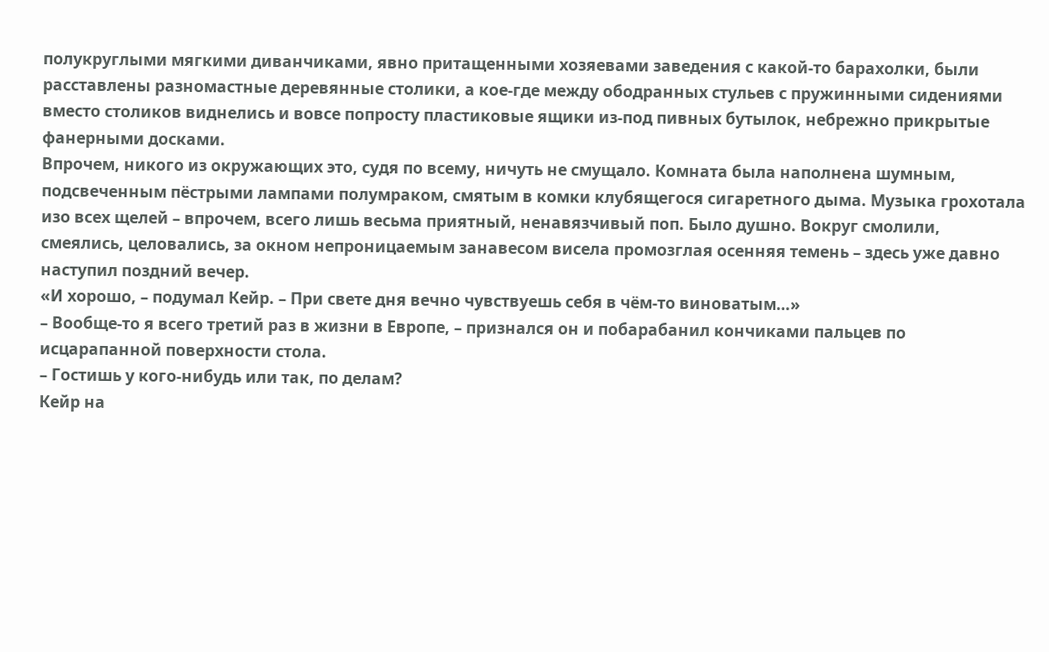полукруглыми мягкими диванчиками, явно притащенными хозяевами заведения с какой-то барахолки, были расставлены разномастные деревянные столики, а кое-где между ободранных стульев с пружинными сидениями вместо столиков виднелись и вовсе попросту пластиковые ящики из-под пивных бутылок, небрежно прикрытые фанерными досками.
Впрочем, никого из окружающих это, судя по всему, ничуть не смущало. Комната была наполнена шумным, подсвеченным пёстрыми лампами полумраком, смятым в комки клубящегося сигаретного дыма. Музыка грохотала изо всех щелей – впрочем, всего лишь весьма приятный, ненавязчивый поп. Было душно. Вокруг смолили, смеялись, целовались, за окном непроницаемым занавесом висела промозглая осенняя темень – здесь уже давно наступил поздний вечер.
«И хорошо, – подумал Кейр. – При свете дня вечно чувствуешь себя в чём-то виноватым…»
– Вообще-то я всего третий раз в жизни в Европе, – признался он и побарабанил кончиками пальцев по исцарапанной поверхности стола.
– Гостишь у кого-нибудь или так, по делам?
Кейр на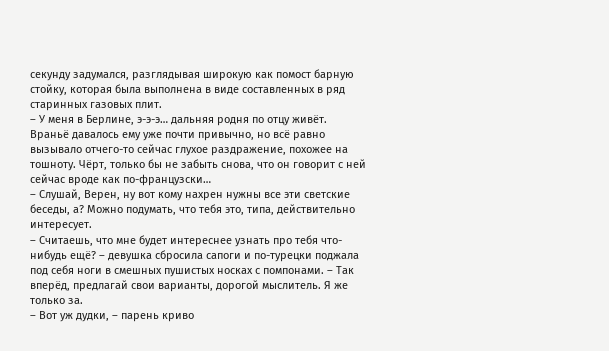секунду задумался, разглядывая широкую как помост барную стойку, которая была выполнена в виде составленных в ряд старинных газовых плит.
– У меня в Берлине, э-э-э… дальняя родня по отцу живёт.
Враньё давалось ему уже почти привычно, но всё равно вызывало отчего-то сейчас глухое раздражение, похожее на тошноту. Чёрт, только бы не забыть снова, что он говорит с ней сейчас вроде как по-французски…
– Слушай, Верен, ну вот кому нахрен нужны все эти светские беседы, а? Можно подумать, что тебя это, типа, действительно интересует.
– Считаешь, что мне будет интереснее узнать про тебя что-нибудь ещё? – девушка сбросила сапоги и по-турецки поджала под себя ноги в смешных пушистых носках с помпонами. – Так вперёд, предлагай свои варианты, дорогой мыслитель. Я же только за.
– Вот уж дудки, – парень криво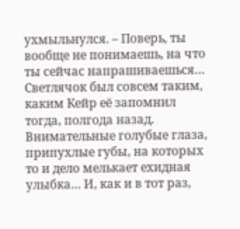ухмыльнулся. – Поверь, ты вообще не понимаешь, на что ты сейчас напрашиваешься…
Светлячок был совсем таким, каким Кейр её запомнил тогда, полгода назад. Внимательные голубые глаза, припухлые губы, на которых то и дело мелькает ехидная улыбка… И, как и в тот раз,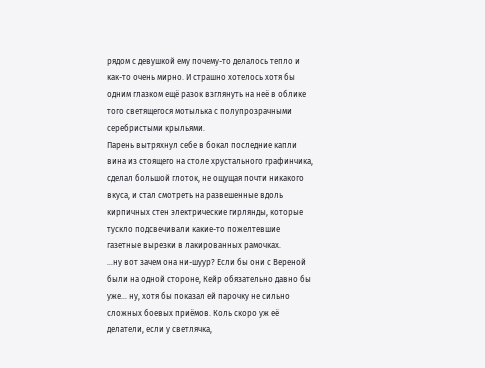рядом с девушкой ему почему-то делалось тепло и как-то очень мирно. И страшно хотелось хотя бы одним глазком ещё разок взглянуть на неё в облике того светящегося мотылька с полупрозрачными серебристыми крыльями.
Парень вытряхнул себе в бокал последние капли вина из стоящего на столе хрустального графинчика, сделал большой глоток, не ощущая почти никакого вкуса, и стал смотреть на развешенные вдоль кирпичных стен электрические гирлянды, которые тускло подсвечивали какие-то пожелтевшие газетные вырезки в лакированных рамочках.
…ну вот зачем она ни-шуур? Если бы они с Вереной были на одной стороне, Кейр обязательно давно бы уже… ну, хотя бы показал ей парочку не сильно сложных боевых приёмов. Коль скоро уж её делатели, если у светлячка,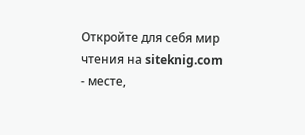Откройте для себя мир чтения на siteknig.com - месте,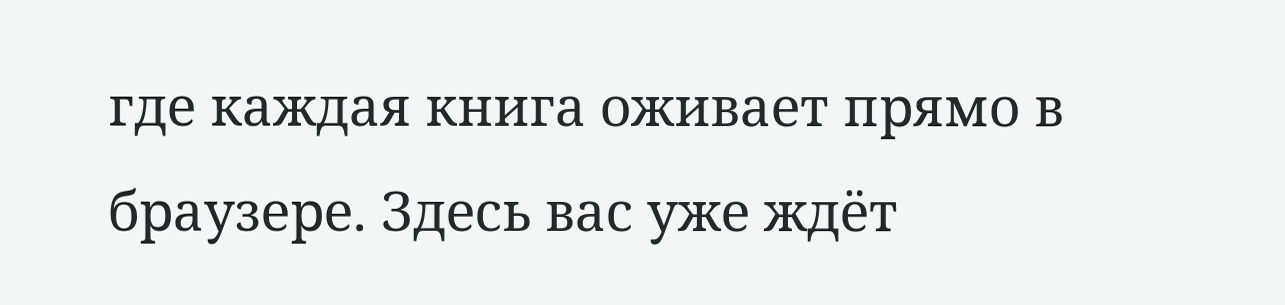где каждая книга оживает прямо в браузере. Здесь вас уже ждёт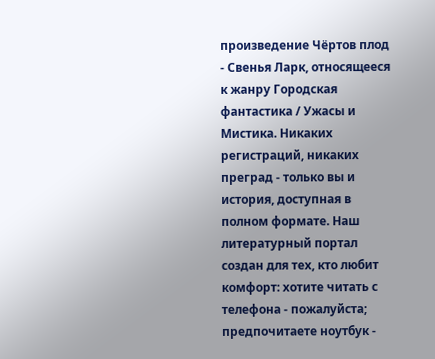произведение Чёртов плод - Свенья Ларк, относящееся к жанру Городская фантастика / Ужасы и Мистика. Никаких регистраций, никаких преград - только вы и история, доступная в полном формате. Наш литературный портал создан для тех, кто любит комфорт: хотите читать с телефона - пожалуйста; предпочитаете ноутбук -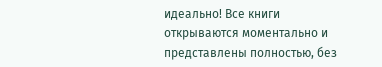идеально! Все книги открываются моментально и представлены полностью, без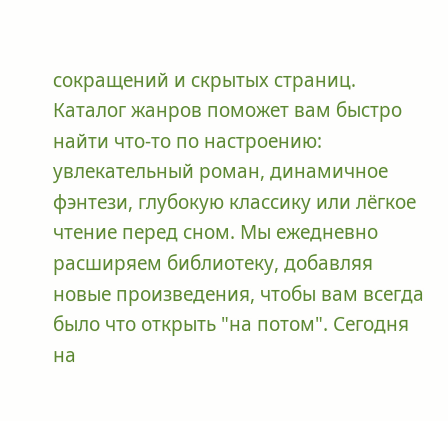сокращений и скрытых страниц. Каталог жанров поможет вам быстро найти что-то по настроению: увлекательный роман, динамичное фэнтези, глубокую классику или лёгкое чтение перед сном. Мы ежедневно расширяем библиотеку, добавляя новые произведения, чтобы вам всегда было что открыть "на потом". Сегодня на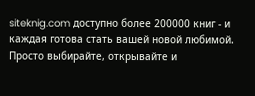siteknig.com доступно более 200000 книг - и каждая готова стать вашей новой любимой. Просто выбирайте, открывайте и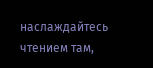наслаждайтесь чтением там,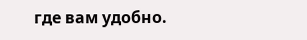где вам удобно.